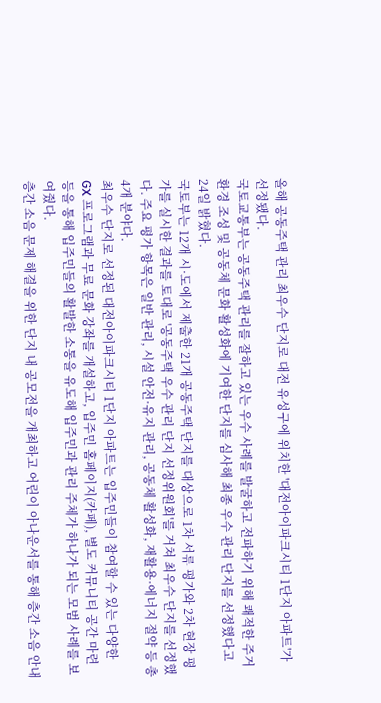올해 공동주택 관리 최우수 단지로 대전 유성구에 위치한 '대전아이파크시티 1단지 아파트'가 선정됐다.
국토교통부는 공동주택 관리를 잘하고 있는 우수 사례를 발굴하고 전파하기 위해 쾌적한 주거 환경 조성 및 공동체 문화 활성화에 기여한 단지를 심사해 최종 우수 관리 단지를 선정했다고 24일 밝혔다.
국토부는 12개 시·도에서 제출한 21개 공동주택 단지를 대상으로 1차 서류 평가와 2차 현장 평가를 실시한 결과를 토대로 '공동주택 우수 관리 단지 선정위원회'를 거쳐 최우수 단지를 선정했다. 주요 평가 항목은 일반 관리, 시설 안전·유지 관리, 공동체 활성화, 재활용·에너지 절약 등 총 4개 분야다.
최우수 단지로 선정된 대전아이파크시티 1단지 아파트는 입주민들이 참여할 수 있는 다양한 GX 프로그램과 무료 문화 강좌를 개설하고, 입주민 홈페이지(카페), 별도 커뮤니티 공간 마련 등을 통해 입주민들의 활발한 소통을 유도해 입주민과 관리 주체가 하나가 되는 모범 사례를 보여줬다.
층간 소음 문제 해결을 위한 단지 내 공모전을 개최하고 어린이 아나운서를 통해 층간 소음 안내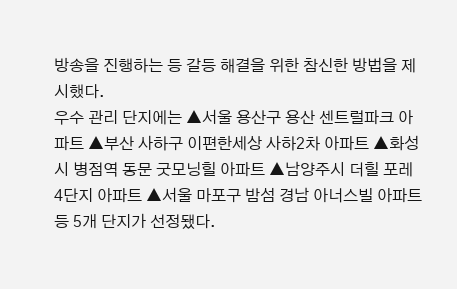방송을 진행하는 등 갈등 해결을 위한 참신한 방법을 제시했다.
우수 관리 단지에는 ▲서울 용산구 용산 센트럴파크 아파트 ▲부산 사하구 이편한세상 사하2차 아파트 ▲화성시 병점역 동문 굿모닝힐 아파트 ▲남양주시 더힐 포레 4단지 아파트 ▲서울 마포구 밤섬 경남 아너스빌 아파트 등 5개 단지가 선정됐다.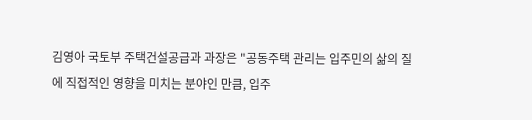김영아 국토부 주택건설공급과 과장은 "공동주택 관리는 입주민의 삶의 질에 직접적인 영향을 미치는 분야인 만큼, 입주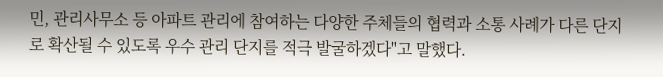민, 관리사무소 등 아파트 관리에 참여하는 다양한 주체들의 협력과 소통 사례가 다른 단지로 확산될 수 있도록 우수 관리 단지를 적극 발굴하겠다"고 말했다.